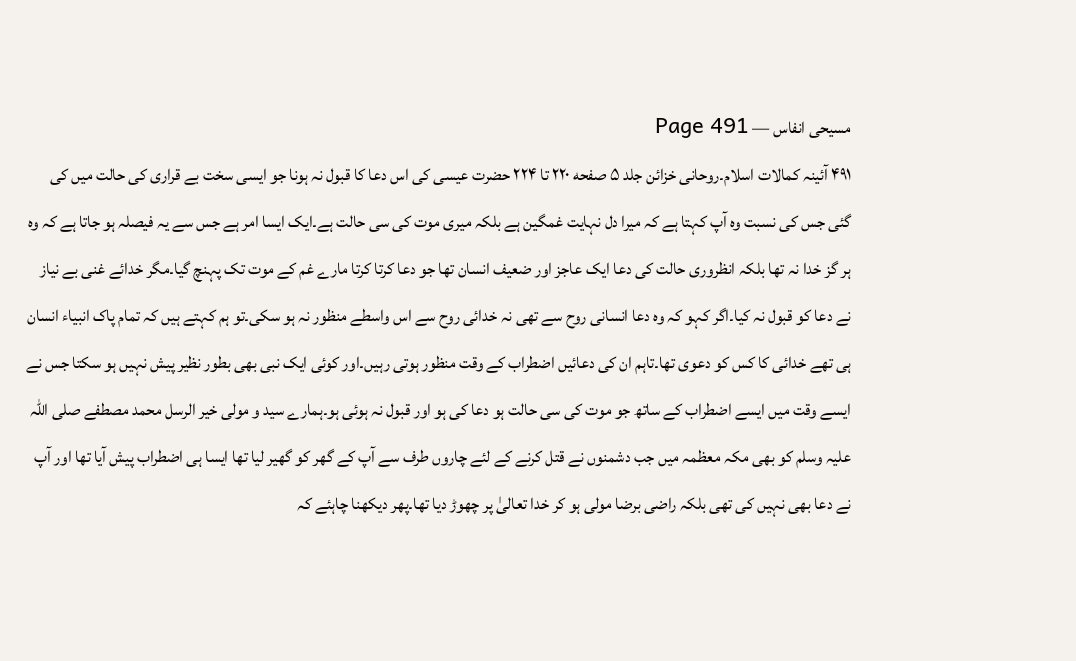مسیحی انفاس — Page 491
۴۹۱ آئینہ کمالات اسلام۔روحانی خزائن جلد ۵ صفحه ۲۲۰ تا ۲۲۴ حضرت عیسی کی اس دعا کا قبول نہ ہونا جو ایسی سخت بے قراری کی حالت میں کی گئی جس کی نسبت وہ آپ کہتا ہے کہ میرا دل نہایت غمگین ہے بلکہ میری موت کی سی حالت ہے۔ایک ایسا امر ہے جس سے یہ فیصلہ ہو جاتا ہے کہ وہ ہر گز خدا نہ تھا بلکہ انظروری حالت کی دعا ایک عاجز اور ضعیف انسان تھا جو دعا کرتا کرتا مارے غم کے موت تک پہنچ گیا۔مگر خدائے غنی بے نیاز نے دعا کو قبول نہ کیا۔اگر کہو کہ وہ دعا انسانی روح سے تھی نہ خدائی روح سے اس واسطے منظور نہ ہو سکی۔تو ہم کہتے ہیں کہ تمام پاک انبیاء انسان ہی تھے خدائی کا کس کو دعوی تھا۔تاہم ان کی دعائیں اضطراب کے وقت منظور ہوتی رہیں۔اور کوئی ایک نبی بھی بطور نظیر پیش نہیں ہو سکتا جس نے ایسے وقت میں ایسے اضطراب کے ساتھ جو موت کی سی حالت ہو دعا کی ہو اور قبول نہ ہوئی ہو۔ہمارے سید و مولی خیر الرسل محمد مصطفے صلی اللہ علیہ وسلم کو بھی مکہ معظمہ میں جب دشمنوں نے قتل کرنے کے لئے چاروں طرف سے آپ کے گھر کو گھیر لیا تھا ایسا ہی اضطراب پیش آیا تھا اور آپ نے دعا بھی نہیں کی تھی بلکہ راضی برضا مولی ہو کر خدا تعالیٰ پر چھوڑ دیا تھا۔پھر دیکھنا چاہئے کہ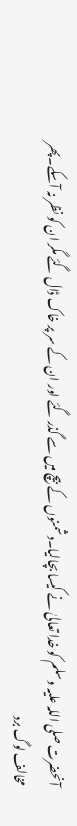آنحضرت صلی اللہ علیہ وسلم کو خدا تعالیٰ نے کیسا بچالیا۔دشمنوں کے بیچ میں سے گذر گئے اور ان کے سر پر خاک ڈال گئے مگر ان کو نظر نہ آسکے۔پھر مخالف لوگ برد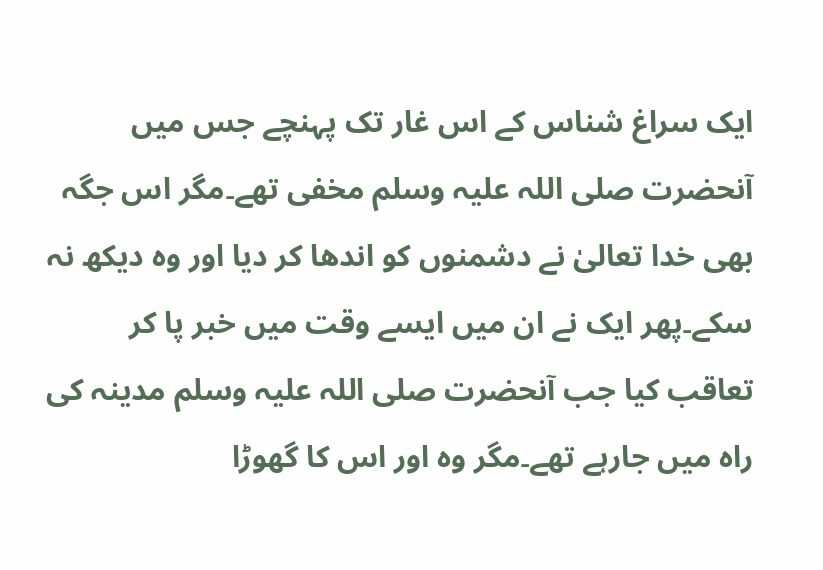ایک سراغ شناس کے اس غار تک پہنچے جس میں آنحضرت صلی اللہ علیہ وسلم مخفی تھے۔مگر اس جگہ بھی خدا تعالیٰ نے دشمنوں کو اندھا کر دیا اور وہ دیکھ نہ سکے۔پھر ایک نے ان میں ایسے وقت میں خبر پا کر تعاقب کیا جب آنحضرت صلی اللہ علیہ وسلم مدینہ کی راہ میں جارہے تھے۔مگر وہ اور اس کا گھوڑا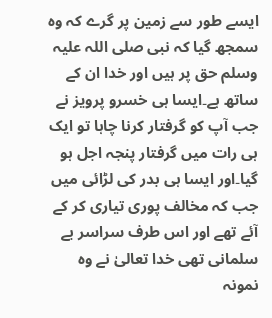ایسے طور سے زمین پر گرے کہ وہ سمجھ گیا کہ نبی صلی اللہ علیہ وسلم حق پر ہیں اور خدا ان کے ساتھ ہے۔ایسا ہی خسرو پرویز نے جب آپ کو گرفتار کرنا چاہا تو ایک ہی رات میں گرفتار پنجہ اجل ہو گیا۔اور ایسا ہی بدر کی لڑائی میں جب کہ مخالف پوری تیاری کر کے آئے تھے اور اس طرف سراسر بے سلمانی تھی خدا تعالیٰ نے وہ نمونہ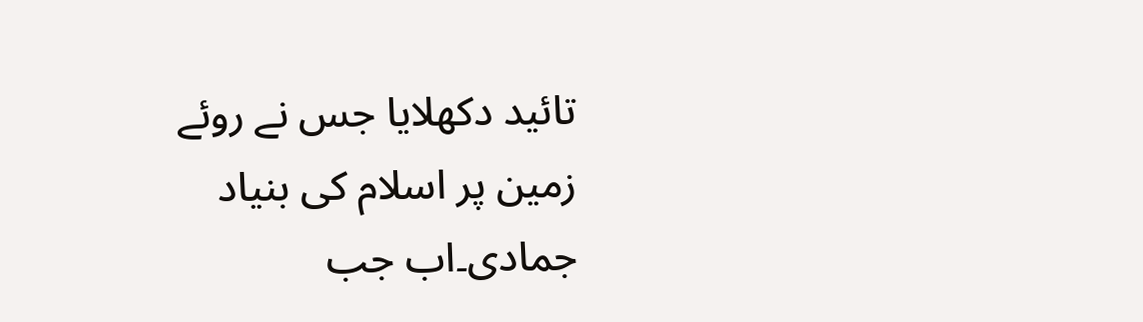تائید دکھلایا جس نے روئے زمین پر اسلام کی بنیاد جمادی۔اب جب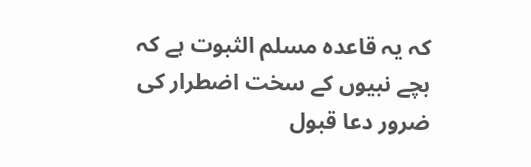کہ یہ قاعدہ مسلم الثبوت ہے کہ بچے نبیوں کے سخت اضطرار کی ضرور دعا قبول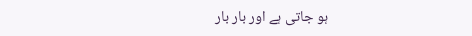ہو جاتی ہے اور بار بار